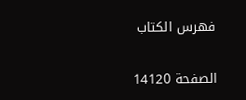فهرس الكتاب

الصفحة 14120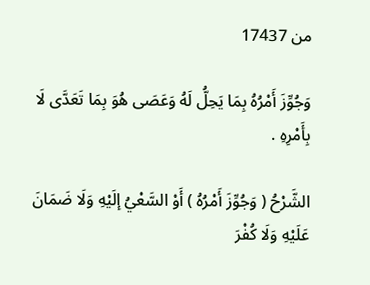من 17437

وَجُوِّزَ أَمْرُهُ بِمَا يَحِلُّ لَهُ وَعَصَى هُوَ بِمَا تَعَدَّى لَا بِأَمْرِهِ .

الشَّرْحُ ( وَجُوِّزَ أَمْرُهُ ) أَوْ السَّعْيُ إلَيْهِ وَلَا ضَمَانَ عَلَيْهِ وَلَا كُفْرَ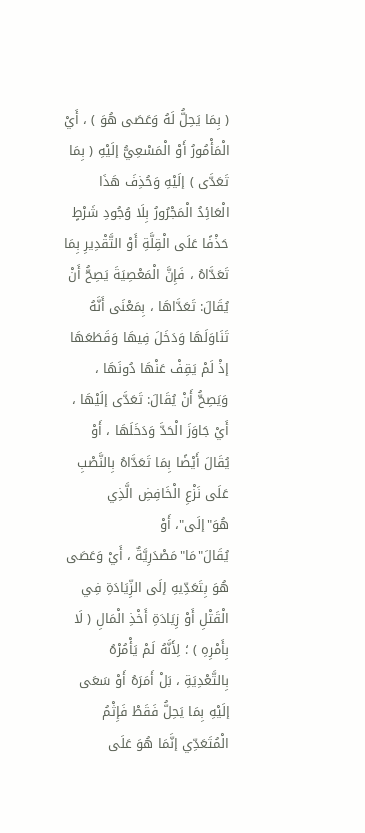( بِمَا يَحِلُّ لَهُ وَعَصَى هُوَ ) ، أَيْ الْمَأْمُورُ أَوْ الْمَسْعِيُّ إلَيْهِ ( بِمَا تَعَدَّى ) إلَيْهِ وَحُذِفَ هَذَا الْعَائِدُ الْمَجْرُورُ بِلَا وُجُودِ شَرْطٍ حَذْفًا عَلَى الْقِلَّةِ أَوْ التَّقْدِيرِ بِمَا تَعَدَّاهُ ، فَإِنَّ الْمَعْصِيَةَ يَصِحُّ أَنْ يُقَالَ: تَعَدَّاهَا ، بِمَعْنَى أَنَّهُ تَنَاوَلَهَا وَدَخَلَ فِيهَا وَقَطَعَهَا إذْ لَمْ يَقِفْ عَنْهَا دُونَهَا ، وَيَصِحُّ أَنْ يُقَالَ: تَعَدَّى إلَيْهَا ، أَيْ جَاوَزَ الْحَدَّ وَدَخَلَهَا ، أَوْ يُقَالَ أَيْضًا بِمَا تَعَدَّاهُ بِالنَّصْبِ عَلَى نَزْعِ الْخَافِضِ الَّذِي هُوَ"إلَى"، أَوْ يُقَالَ"مَا"مَصْدَرِيَّةٌ ، أَيْ وَعَصَى هُوَ بِتَعَدِّيهِ إلَى الزِّيَادَةِ فِي الْقَتْلِ أَوْ زِيَادَةِ أَخْذِ الْمَالِ ( لَا بِأَمْرِهِ ) ؛ لِأَنَّهُ لَمْ يَأْمُرْهُ بِالتَّعْدِيَةِ ، بَلْ أَمَرَهُ أَوْ سَعَى إلَيْهِ بِمَا يَحِلُّ فَقَطْ فَإِثْمُ الْمُتَعَدِّي إنَّمَا هُوَ عَلَى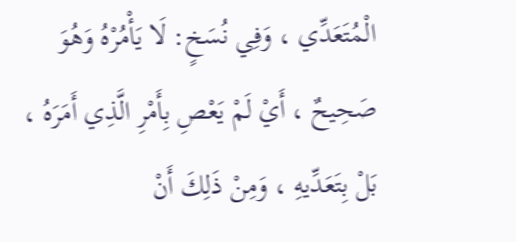الْمُتَعَدِّي ، وَفِي نُسَخٍ: لَا يَأْمُرْهُ وَهُوَ صَحِيحٌ ، أَيْ لَمْ يَعْصِ بِأَمْرِ الَّذِي أَمَرَهُ ، بَلْ بِتَعَدِّيهِ ، وَمِنْ ذَلِكَ أَنْ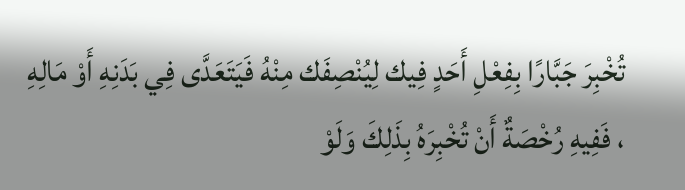تُخْبِرَ جَبَّارًا بِفِعْلِ أَحَدٍ فِيك لِيُنْصِفَك مِنْهُ فَيَتَعَدَّى فِي بَدَنِهِ أَوْ مَالِهِ ، فَفِيهِ رُخْصَةٌ أَنْ تُخْبِرَهُ بِذَلِكَ وَلَوْ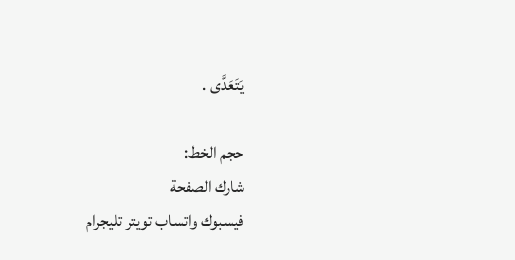يَتَعَدَّى .

حجم الخط:
شارك الصفحة
فيسبوك واتساب تويتر تليجرام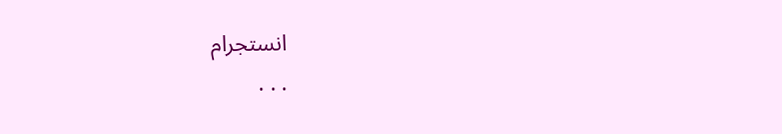انستجرام
. . .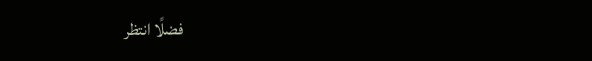فضلًا انتظر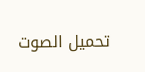تحميل الصوت